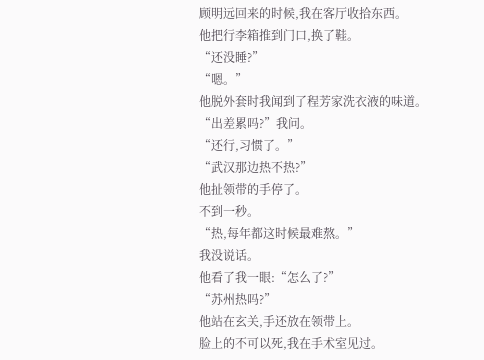顾明远回来的时候,我在客厅收拾东西。
他把行李箱推到门口,换了鞋。
“还没睡?”
“嗯。”
他脱外套时我闻到了程芳家洗衣液的味道。
“出差累吗?”我问。
“还行,习惯了。”
“武汉那边热不热?”
他扯领带的手停了。
不到一秒。
“热,每年都这时候最难熬。”
我没说话。
他看了我一眼:“怎么了?”
“苏州热吗?”
他站在玄关,手还放在领带上。
脸上的不可以死,我在手术室见过。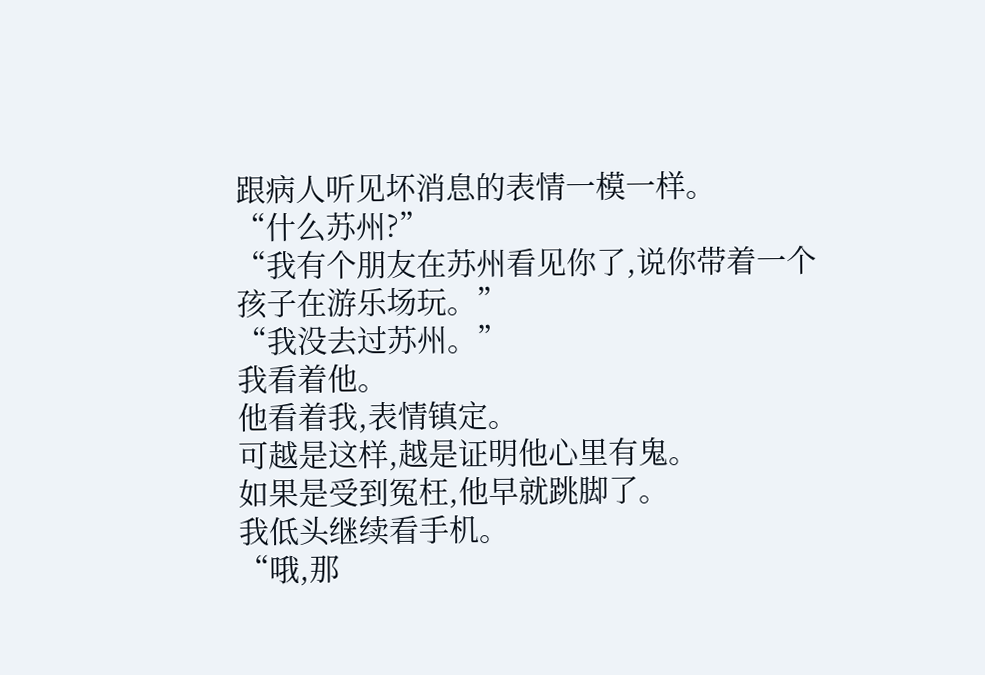跟病人听见坏消息的表情一模一样。
“什么苏州?”
“我有个朋友在苏州看见你了,说你带着一个孩子在游乐场玩。”
“我没去过苏州。”
我看着他。
他看着我,表情镇定。
可越是这样,越是证明他心里有鬼。
如果是受到冤枉,他早就跳脚了。
我低头继续看手机。
“哦,那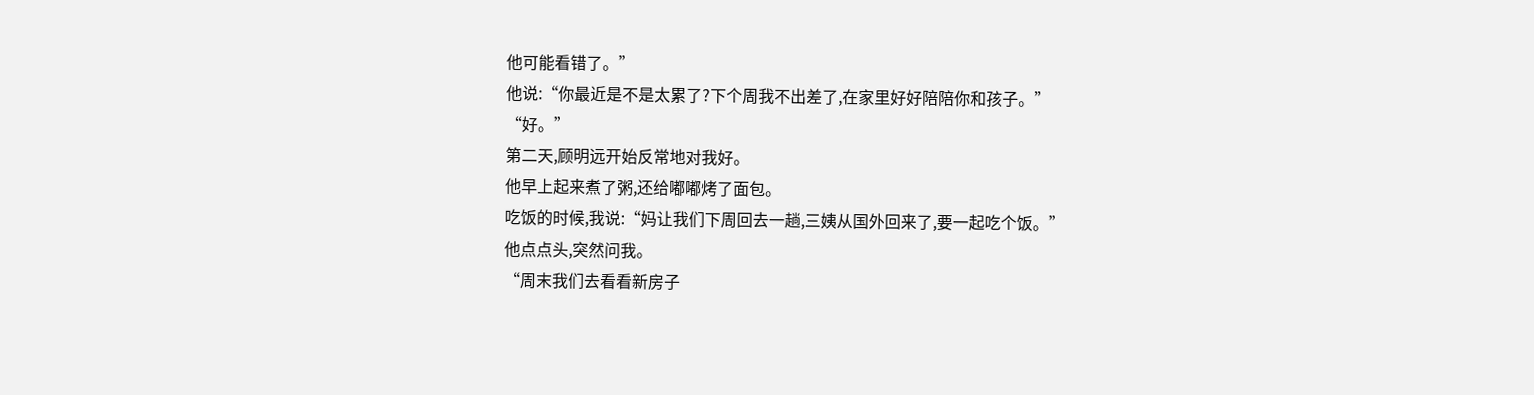他可能看错了。”
他说:“你最近是不是太累了?下个周我不出差了,在家里好好陪陪你和孩子。”
“好。”
第二天,顾明远开始反常地对我好。
他早上起来煮了粥,还给嘟嘟烤了面包。
吃饭的时候,我说:“妈让我们下周回去一趟,三姨从国外回来了,要一起吃个饭。”
他点点头,突然问我。
“周末我们去看看新房子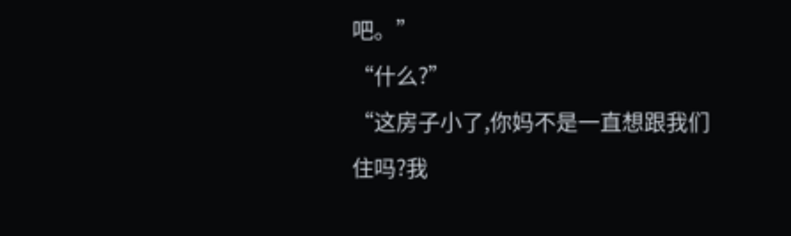吧。”
“什么?”
“这房子小了,你妈不是一直想跟我们住吗?我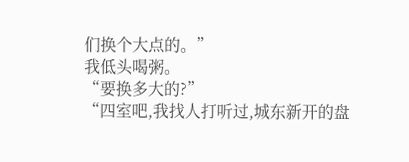们换个大点的。”
我低头喝粥。
“要换多大的?”
“四室吧,我找人打听过,城东新开的盘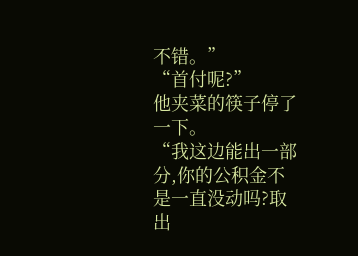不错。”
“首付呢?”
他夹菜的筷子停了一下。
“我这边能出一部分,你的公积金不是一直没动吗?取出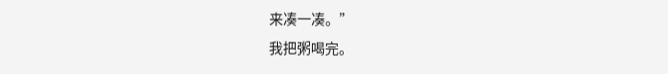来凑一凑。”
我把粥喝完。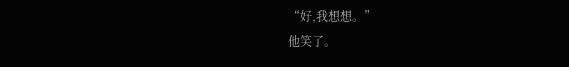“好,我想想。”
他笑了。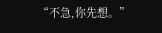“不急,你先想。”